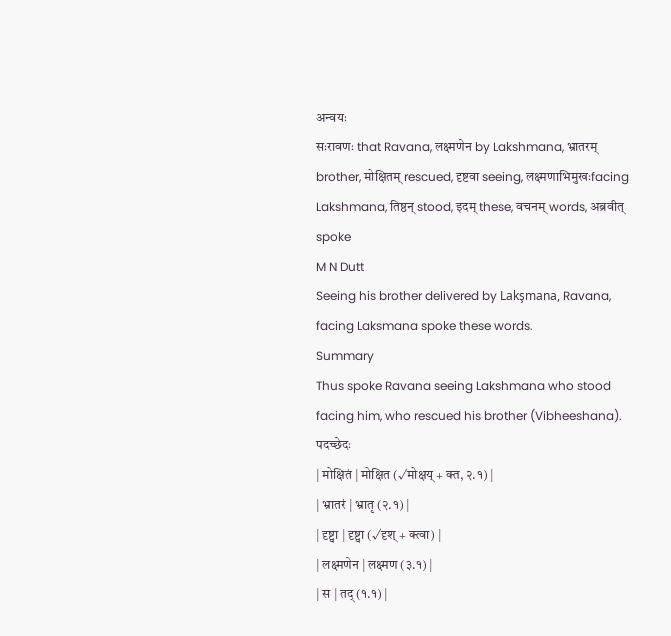अन्वयः
सःरावणः that Ravana, लक्ष्मणेन by Lakshmana, भ्रातरम् brother, मोक्षितम् rescued, दृष्टवा seeing, लक्ष्मणाभिमुखःfacing Lakshmana, तिष्ठन् stood, इदम् these, वचनम् words, अब्रवीत् spoke
M N Dutt
Seeing his brother delivered by Lakşmana, Ravana, facing Laksmana spoke these words.
Summary
Thus spoke Ravana seeing Lakshmana who stood facing him, who rescued his brother (Vibheeshana).
पदच्छेदः
| मोक्षितं | मोक्षित (√मोक्षय् + क्त, २.१) |
| भ्रातरं | भ्रातृ (२.१) |
| दृष्ट्वा | दृष्ट्वा (√दृश् + क्त्वा) |
| लक्ष्मणेन | लक्ष्मण (३.१) |
| स | तद् (१.१) |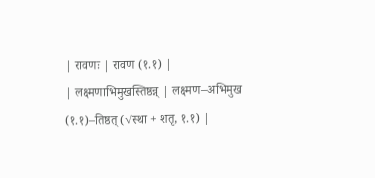| रावणः | रावण (१.१) |
| लक्ष्मणाभिमुखस्तिष्ठन्न् | लक्ष्मण–अभिमुख (१.१)–तिष्ठत् (√स्था + शतृ, १.१) |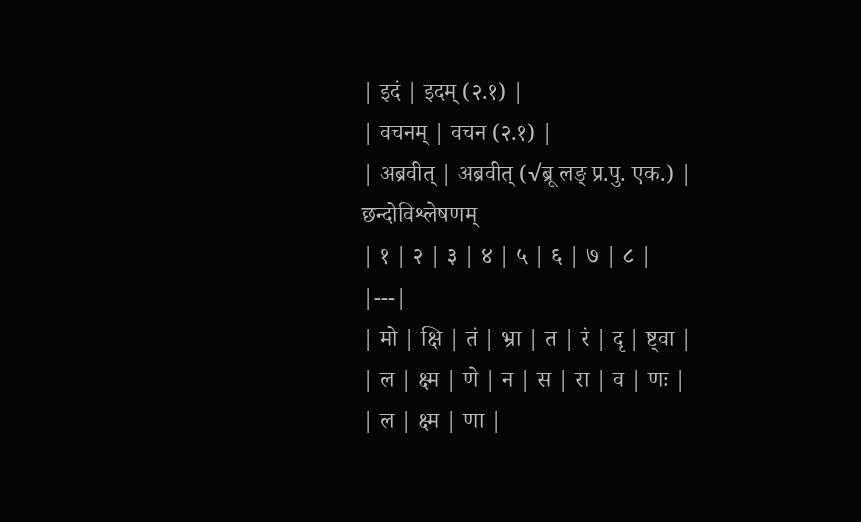| इदं | इदम् (२.१) |
| वचनम् | वचन (२.१) |
| अब्रवीत् | अब्रवीत् (√ब्रू लङ् प्र.पु. एक.) |
छन्दोविश्लेषणम्
| १ | २ | ३ | ४ | ५ | ६ | ७ | ८ |
|---|
| मो | क्षि | तं | भ्रा | त | रं | दृ | ष्ट्वा |
| ल | क्ष्म | णे | न | स | रा | व | णः |
| ल | क्ष्म | णा |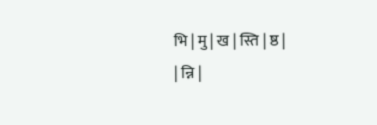भि | मु | ख | स्ति | ष्ठ |
| न्नि |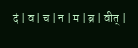दं | व | च | न | म | ब्र | वीत् |